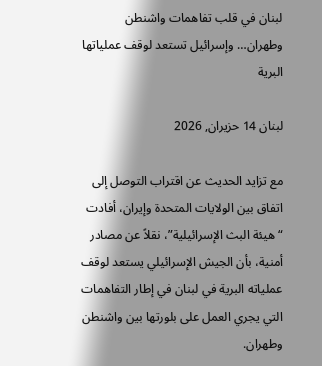لبنان في قلب تفاهمات واشنطن وطهران… وإسرائيل تستعد لوقف عملياتها البرية

لبنان 14 حزيران, 2026

مع تزايد الحديث عن اقتراب التوصل إلى اتفاق بين الولايات المتحدة وإيران، أفادت “هيئة البث الإسرائيلية”، نقلاً عن مصادر أمنية، بأن الجيش الإسرائيلي يستعد لوقف عملياته البرية في لبنان في إطار التفاهمات التي يجري العمل على بلورتها بين واشنطن وطهران.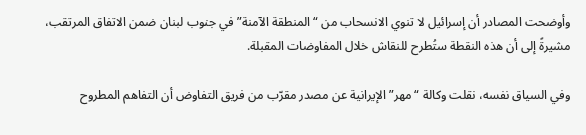وأوضحت المصادر أن إسرائيل لا تنوي الانسحاب من “المنطقة الآمنة” في جنوب لبنان ضمن الاتفاق المرتقب، مشيرةً إلى أن هذه النقطة ستُطرح للنقاش خلال المفاوضات المقبلة.

وفي السياق نفسه، نقلت وكالة “مهر” الإيرانية عن مصدر مقرّب من فريق التفاوض أن التفاهم المطروح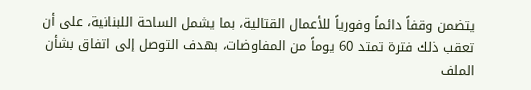يتضمن وقفاً دائماً وفورياً للأعمال القتالية، بما يشمل الساحة اللبنانية، على أن تعقب ذلك فترة تمتد 60 يوماً من المفاوضات، بهدف التوصل إلى اتفاق بشأن الملف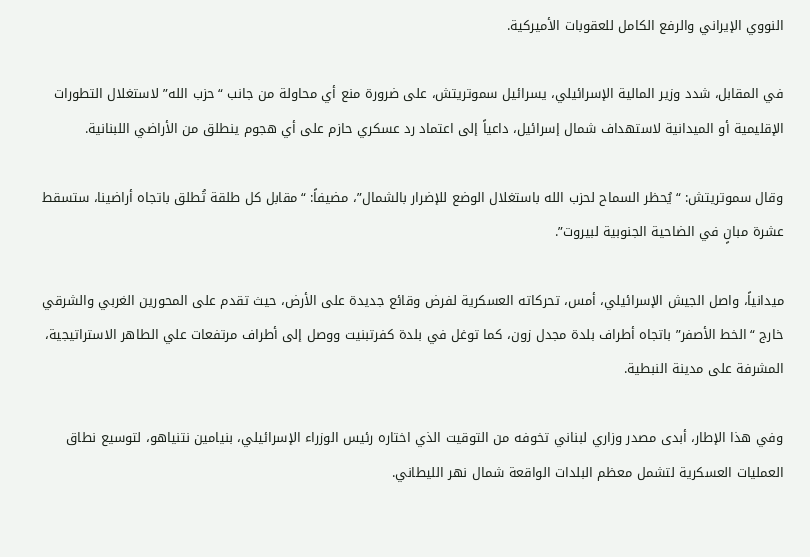النووي الإيراني والرفع الكامل للعقوبات الأميركية.

في المقابل، شدد وزير المالية الإسرائيلي، يسرائيل سموتريتش، على ضرورة منع أي محاولة من جانب “حزب الله” لاستغلال التطورات الإقليمية أو الميدانية لاستهداف شمال إسرائيل، داعياً إلى اعتماد رد عسكري حازم على أي هجوم ينطلق من الأراضي اللبنانية.

وقال سموتريتش: “يُحظر السماح لحزب الله باستغلال الوضع للإضرار بالشمال”، مضيفاً: “مقابل كل طلقة تُطلق باتجاه أراضينا، ستسقط عشرة مبانٍ في الضاحية الجنوبية لبيروت”.

ميدانياً، واصل الجيش الإسرائيلي، أمس، تحركاته العسكرية لفرض وقائع جديدة على الأرض، حيث تقدم على المحورين الغربي والشرقي خارج “الخط الأصفر” باتجاه أطراف بلدة مجدل زون، كما توغل في بلدة كفرتبنيت ووصل إلى أطراف مرتفعات علي الطاهر الاستراتيجية، المشرفة على مدينة النبطية.

وفي هذا الإطار، أبدى مصدر وزاري لبناني تخوفه من التوقيت الذي اختاره رئيس الوزراء الإسرائيلي، بنيامين نتنياهو، لتوسيع نطاق العمليات العسكرية لتشمل معظم البلدات الواقعة شمال نهر الليطاني.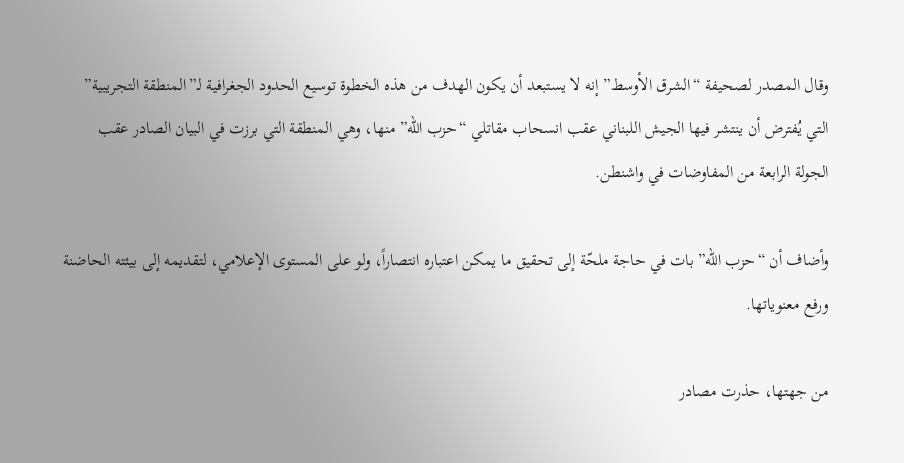وقال المصدر لصحيفة “الشرق الأوسط” إنه لا يستبعد أن يكون الهدف من هذه الخطوة توسيع الحدود الجغرافية لـ”المنطقة التجريبية” التي يُفترض أن ينتشر فيها الجيش اللبناني عقب انسحاب مقاتلي “حزب الله” منها، وهي المنطقة التي برزت في البيان الصادر عقب الجولة الرابعة من المفاوضات في واشنطن.

وأضاف أن “حزب الله” بات في حاجة ملحّة إلى تحقيق ما يمكن اعتباره انتصاراً، ولو على المستوى الإعلامي، لتقديمه إلى بيئته الحاضنة ورفع معنوياتها.

من جهتها، حذرت مصادر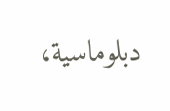دبلوماسية،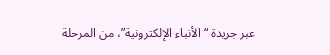عبر جريدة “الأنباء الإلكترونية”، من المرحلة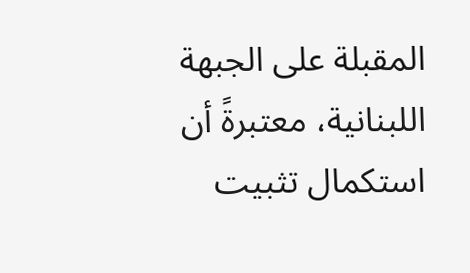المقبلة على الجبهة اللبنانية، معتبرةً أن استكمال تثبيت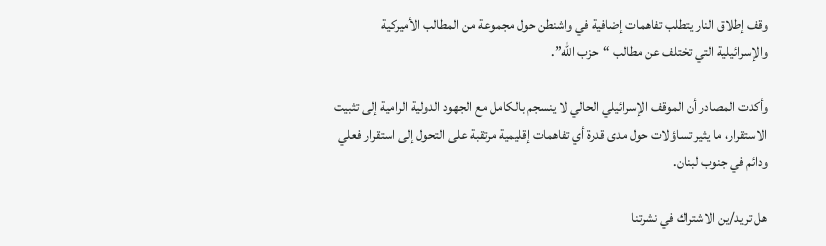وقف إطلاق النار يتطلب تفاهمات إضافية في واشنطن حول مجموعة من المطالب الأميركية والإسرائيلية التي تختلف عن مطالب “حزب الله”.

وأكدت المصادر أن الموقف الإسرائيلي الحالي لا ينسجم بالكامل مع الجهود الدولية الرامية إلى تثبيت الاستقرار، ما يثير تساؤلات حول مدى قدرة أي تفاهمات إقليمية مرتقبة على التحول إلى استقرار فعلي ودائم في جنوب لبنان.

هل تريد/ين الاشتراك في نشرتنا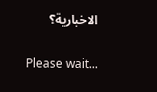الاخبارية؟

Please wait...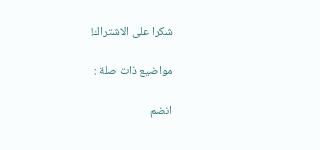شكرا على الاشتراك!

مواضيع ذات صلة :

انضم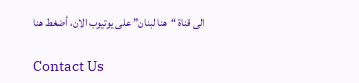الى قناة “هنا لبنان” على يوتيوب الان، أضغط هنا

Contact Us